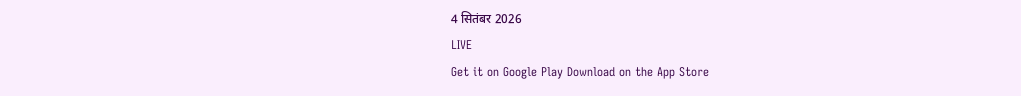4 सितंबर 2026
LIVE
Get it on Google Play Download on the App Store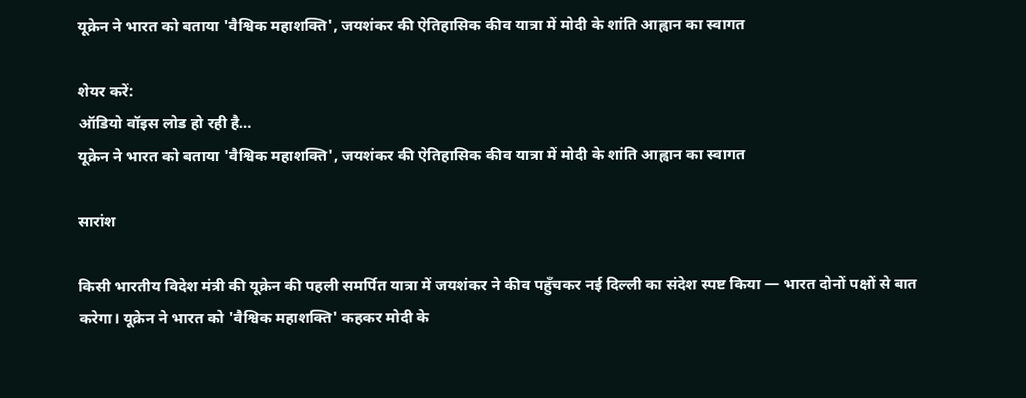यूक्रेन ने भारत को बताया 'वैश्विक महाशक्ति', जयशंकर की ऐतिहासिक कीव यात्रा में मोदी के शांति आह्वान का स्वागत

शेयर करें:
ऑडियो वॉइस लोड हो रही है…
यूक्रेन ने भारत को बताया 'वैश्विक महाशक्ति', जयशंकर की ऐतिहासिक कीव यात्रा में मोदी के शांति आह्वान का स्वागत

सारांश

किसी भारतीय विदेश मंत्री की यूक्रेन की पहली समर्पित यात्रा में जयशंकर ने कीव पहुँचकर नई दिल्ली का संदेश स्पष्ट किया — भारत दोनों पक्षों से बात करेगा। यूक्रेन ने भारत को 'वैश्विक महाशक्ति' कहकर मोदी के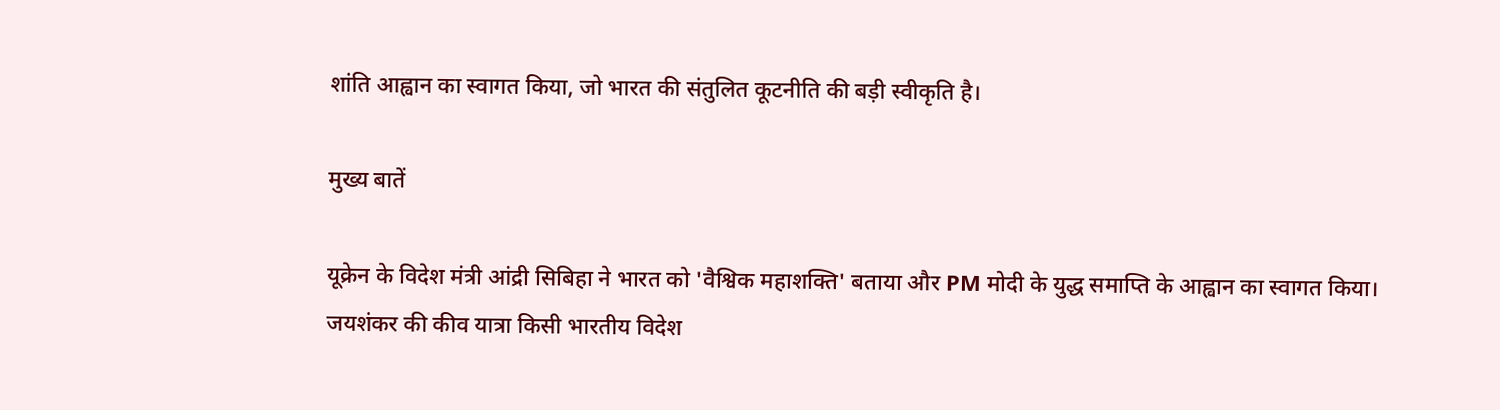शांति आह्वान का स्वागत किया, जो भारत की संतुलित कूटनीति की बड़ी स्वीकृति है।

मुख्य बातें

यूक्रेन के विदेश मंत्री आंद्री सिबिहा ने भारत को 'वैश्विक महाशक्ति' बताया और PM मोदी के युद्ध समाप्ति के आह्वान का स्वागत किया।
जयशंकर की कीव यात्रा किसी भारतीय विदेश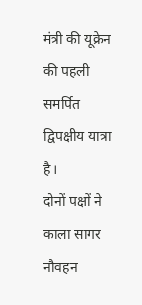मंत्री की यूक्रेन की पहली समर्पित द्विपक्षीय यात्रा है।
दोनों पक्षों ने काला सागर नौवहन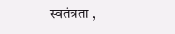स्वतंत्रता ,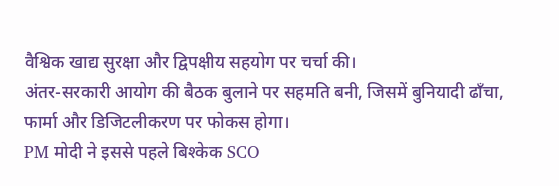वैश्विक खाद्य सुरक्षा और द्विपक्षीय सहयोग पर चर्चा की।
अंतर-सरकारी आयोग की बैठक बुलाने पर सहमति बनी, जिसमें बुनियादी ढाँचा, फार्मा और डिजिटलीकरण पर फोकस होगा।
PM मोदी ने इससे पहले बिश्केक SCO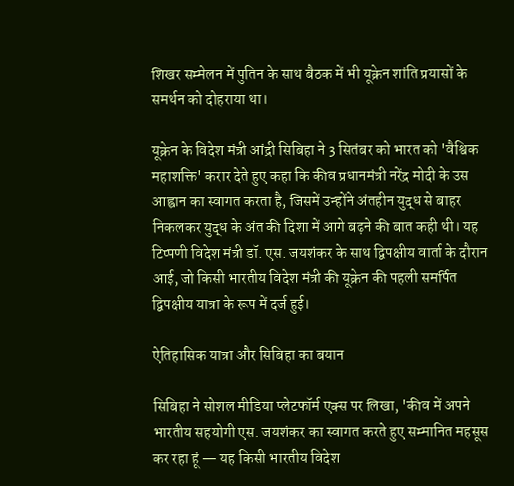शिखर सम्मेलन में पुतिन के साथ बैठक में भी यूक्रेन शांति प्रयासों के समर्थन को दोहराया था।

यूक्रेन के विदेश मंत्री आंद्री सिबिहा ने 3 सितंबर को भारत को 'वैश्विक महाशक्ति' करार देते हुए कहा कि कीव प्रधानमंत्री नरेंद्र मोदी के उस आह्वान का स्वागत करता है, जिसमें उन्होंने अंतहीन युद्ध से बाहर निकलकर युद्ध के अंत की दिशा में आगे बढ़ने की बात कही थी। यह टिप्पणी विदेश मंत्री डॉ. एस. जयशंकर के साथ द्विपक्षीय वार्ता के दौरान आई, जो किसी भारतीय विदेश मंत्री की यूक्रेन की पहली समर्पित द्विपक्षीय यात्रा के रूप में दर्ज हुई।

ऐतिहासिक यात्रा और सिबिहा का बयान

सिबिहा ने सोशल मीडिया प्लेटफॉर्म एक्स पर लिखा, 'कीव में अपने भारतीय सहयोगी एस. जयशंकर का स्वागत करते हुए सम्मानित महसूस कर रहा हूं — यह किसी भारतीय विदेश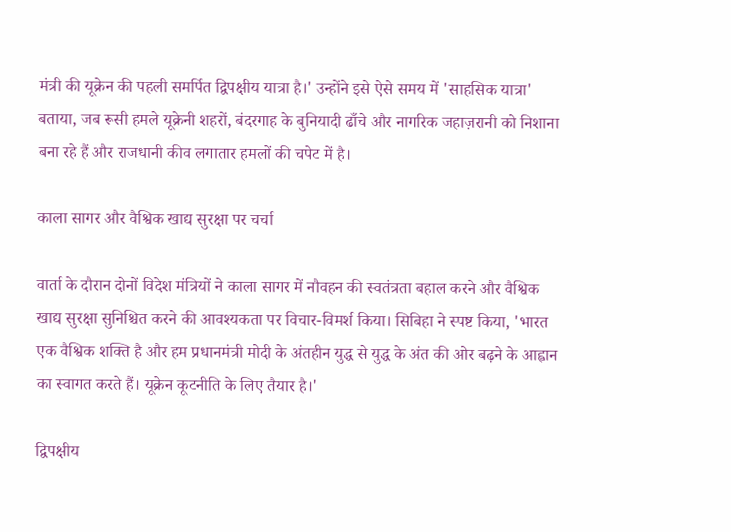मंत्री की यूक्रेन की पहली समर्पित द्विपक्षीय यात्रा है।' उन्होंने इसे ऐसे समय में 'साहसिक यात्रा' बताया, जब रूसी हमले यूक्रेनी शहरों, बंदरगाह के बुनियादी ढाँचे और नागरिक जहाज़रानी को निशाना बना रहे हैं और राजधानी कीव लगातार हमलों की चपेट में है।

काला सागर और वैश्विक खाद्य सुरक्षा पर चर्चा

वार्ता के दौरान दोनों विदेश मंत्रियों ने काला सागर में नौवहन की स्वतंत्रता बहाल करने और वैश्विक खाद्य सुरक्षा सुनिश्चित करने की आवश्यकता पर विचार-विमर्श किया। सिबिहा ने स्पष्ट किया, 'भारत एक वैश्विक शक्ति है और हम प्रधानमंत्री मोदी के अंतहीन युद्ध से युद्ध के अंत की ओर बढ़ने के आह्वान का स्वागत करते हैं। यूक्रेन कूटनीति के लिए तैयार है।'

द्विपक्षीय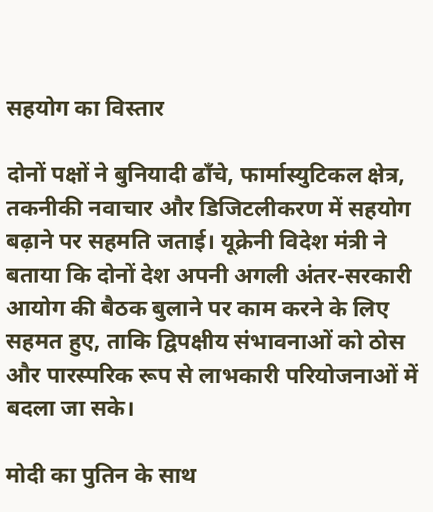सहयोग का विस्तार

दोनों पक्षों ने बुनियादी ढाँचे, फार्मास्युटिकल क्षेत्र, तकनीकी नवाचार और डिजिटलीकरण में सहयोग बढ़ाने पर सहमति जताई। यूक्रेनी विदेश मंत्री ने बताया कि दोनों देश अपनी अगली अंतर-सरकारी आयोग की बैठक बुलाने पर काम करने के लिए सहमत हुए, ताकि द्विपक्षीय संभावनाओं को ठोस और पारस्परिक रूप से लाभकारी परियोजनाओं में बदला जा सके।

मोदी का पुतिन के साथ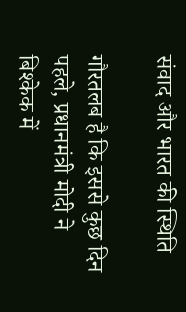संवाद और भारत की स्थिति

गौरतलब है कि इससे कुछ दिन पहले, प्रधानमंत्री मोदी ने बिश्केक में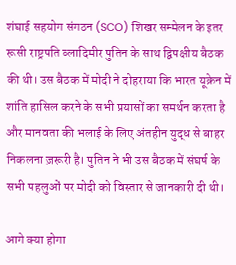शंघाई सहयोग संगठन (SCO) शिखर सम्मेलन के इतर रूसी राष्ट्रपति व्लादिमीर पुतिन के साथ द्विपक्षीय बैठक की थी। उस बैठक में मोदी ने दोहराया कि भारत यूक्रेन में शांति हासिल करने के सभी प्रयासों का समर्थन करता है और मानवता की भलाई के लिए अंतहीन युद्ध से बाहर निकलना ज़रूरी है। पुतिन ने भी उस बैठक में संघर्ष के सभी पहलुओं पर मोदी को विस्तार से जानकारी दी थी।

आगे क्या होगा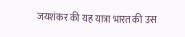जयशंकर की यह यात्रा भारत की उस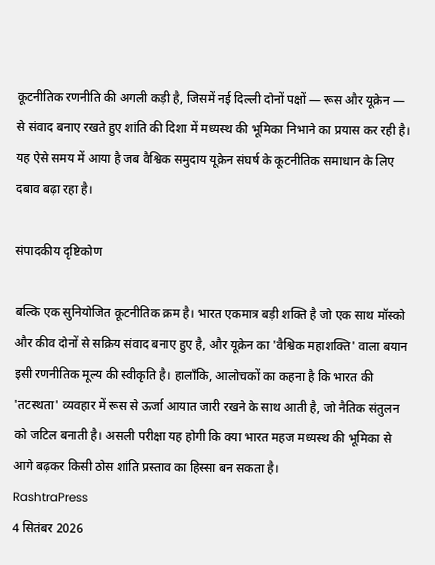कूटनीतिक रणनीति की अगली कड़ी है, जिसमें नई दिल्ली दोनों पक्षों — रूस और यूक्रेन — से संवाद बनाए रखते हुए शांति की दिशा में मध्यस्थ की भूमिका निभाने का प्रयास कर रही है। यह ऐसे समय में आया है जब वैश्विक समुदाय यूक्रेन संघर्ष के कूटनीतिक समाधान के लिए दबाव बढ़ा रहा है।

संपादकीय दृष्टिकोण

बल्कि एक सुनियोजित कूटनीतिक क्रम है। भारत एकमात्र बड़ी शक्ति है जो एक साथ मॉस्को और कीव दोनों से सक्रिय संवाद बनाए हुए है, और यूक्रेन का 'वैश्विक महाशक्ति' वाला बयान इसी रणनीतिक मूल्य की स्वीकृति है। हालाँकि, आलोचकों का कहना है कि भारत की 'तटस्थता' व्यवहार में रूस से ऊर्जा आयात जारी रखने के साथ आती है, जो नैतिक संतुलन को जटिल बनाती है। असली परीक्षा यह होगी कि क्या भारत महज मध्यस्थ की भूमिका से आगे बढ़कर किसी ठोस शांति प्रस्ताव का हिस्सा बन सकता है।
RashtraPress
4 सितंबर 2026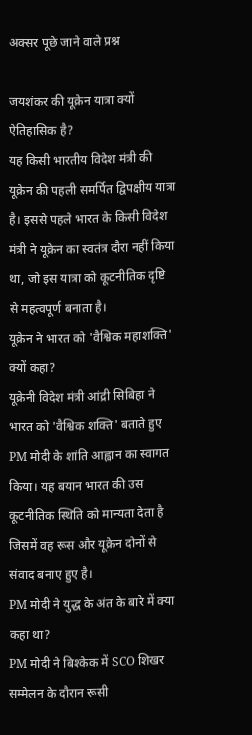अक्सर पूछे जाने वाले प्रश्न

जयशंकर की यूक्रेन यात्रा क्यों ऐतिहासिक है?
यह किसी भारतीय विदेश मंत्री की यूक्रेन की पहली समर्पित द्विपक्षीय यात्रा है। इससे पहले भारत के किसी विदेश मंत्री ने यूक्रेन का स्वतंत्र दौरा नहीं किया था, जो इस यात्रा को कूटनीतिक दृष्टि से महत्वपूर्ण बनाता है।
यूक्रेन ने भारत को 'वैश्विक महाशक्ति' क्यों कहा?
यूक्रेनी विदेश मंत्री आंद्री सिबिहा ने भारत को 'वैश्विक शक्ति' बताते हुए PM मोदी के शांति आह्वान का स्वागत किया। यह बयान भारत की उस कूटनीतिक स्थिति को मान्यता देता है जिसमें वह रूस और यूक्रेन दोनों से संवाद बनाए हुए है।
PM मोदी ने युद्ध के अंत के बारे में क्या कहा था?
PM मोदी ने बिश्केक में SCO शिखर सम्मेलन के दौरान रूसी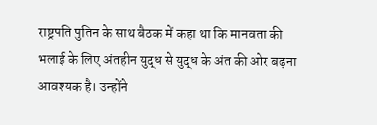राष्ट्रपति पुतिन के साथ बैठक में कहा था कि मानवता की भलाई के लिए अंतहीन युद्ध से युद्ध के अंत की ओर बढ़ना आवश्यक है। उन्होंने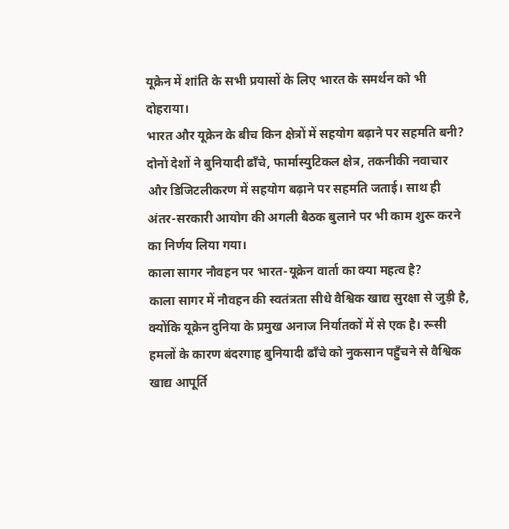यूक्रेन में शांति के सभी प्रयासों के लिए भारत के समर्थन को भी दोहराया।
भारत और यूक्रेन के बीच किन क्षेत्रों में सहयोग बढ़ाने पर सहमति बनी?
दोनों देशों ने बुनियादी ढाँचे, फार्मास्युटिकल क्षेत्र, तकनीकी नवाचार और डिजिटलीकरण में सहयोग बढ़ाने पर सहमति जताई। साथ ही अंतर-सरकारी आयोग की अगली बैठक बुलाने पर भी काम शुरू करने का निर्णय लिया गया।
काला सागर नौवहन पर भारत-यूक्रेन वार्ता का क्या महत्व है?
काला सागर में नौवहन की स्वतंत्रता सीधे वैश्विक खाद्य सुरक्षा से जुड़ी है, क्योंकि यूक्रेन दुनिया के प्रमुख अनाज निर्यातकों में से एक है। रूसी हमलों के कारण बंदरगाह बुनियादी ढाँचे को नुकसान पहुँचने से वैश्विक खाद्य आपूर्ति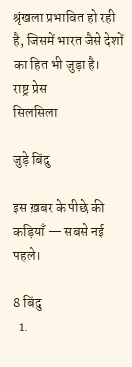श्रृंखला प्रभावित हो रही है, जिसमें भारत जैसे देशों का हित भी जुड़ा है।
राष्ट्र प्रेस
सिलसिला

जुड़े बिंदु

इस ख़बर के पीछे की कड़ियाँ — सबसे नई पहले।

8 बिंदु
  1.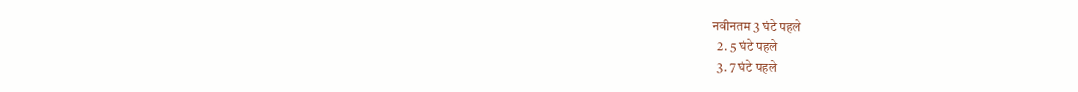नवीनतम 3 घंटे पहले
  2. 5 घंटे पहले
  3. 7 घंटे पहले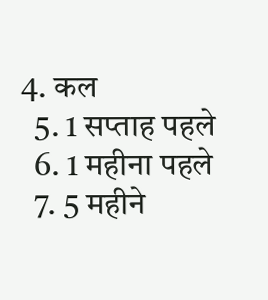4. कल
  5. 1 सप्ताह पहले
  6. 1 महीना पहले
  7. 5 महीने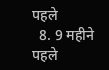पहले
  8. 9 महीने पहले